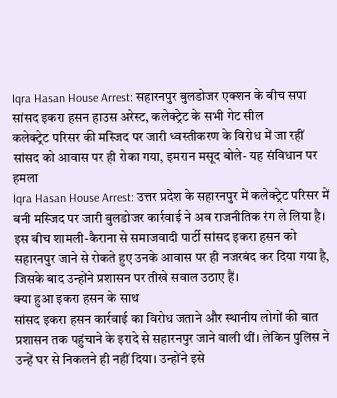Iqra Hasan House Arrest: सहारनपुर बुलडोजर एक्शन के बीच सपा सांसद इकरा हसन हाउस अरेस्ट, कलेक्ट्रेट के सभी गेट सील
कलेक्ट्रेट परिसर की मस्जिद पर जारी ध्वस्तीकरण के विरोध में जा रहीं सांसद को आवास पर ही रोका गया, इमरान मसूद बोले- यह संविधान पर हमला
Iqra Hasan House Arrest: उत्तर प्रदेश के सहारनपुर में कलेक्ट्रेट परिसर में बनी मस्जिद पर जारी बुलडोजर कार्रवाई ने अब राजनीतिक रंग ले लिया है। इस बीच शामली-कैराना से समाजवादी पार्टी सांसद इकरा हसन को सहारनपुर जाने से रोकते हुए उनके आवास पर ही नजरबंद कर दिया गया है, जिसके बाद उन्होंने प्रशासन पर तीखे सवाल उठाए हैं।
क्या हुआ इकरा हसन के साथ
सांसद इकरा हसन कार्रवाई का विरोध जताने और स्थानीय लोगों की बात प्रशासन तक पहुंचाने के इरादे से सहारनपुर जाने वाली थीं। लेकिन पुलिस ने उन्हें घर से निकलने ही नहीं दिया। उन्होंने इसे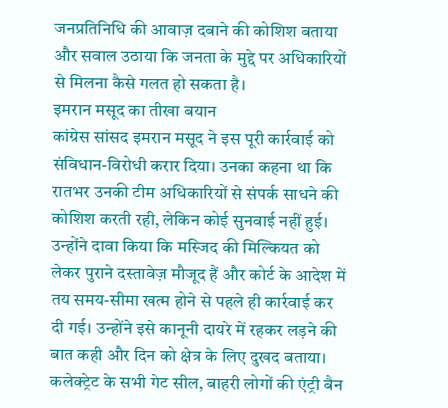जनप्रतिनिधि की आवाज़ दबाने की कोशिश बताया और सवाल उठाया कि जनता के मुद्दे पर अधिकारियों से मिलना कैसे गलत हो सकता है।
इमरान मसूद का तीखा बयान
कांग्रेस सांसद इमरान मसूद ने इस पूरी कार्रवाई को संविधान-विरोधी करार दिया। उनका कहना था कि रातभर उनकी टीम अधिकारियों से संपर्क साधने की कोशिश करती रही, लेकिन कोई सुनवाई नहीं हुई। उन्होंने दावा किया कि मस्जिद की मिल्कियत को लेकर पुराने दस्तावेज़ मौजूद हैं और कोर्ट के आदेश में तय समय-सीमा खत्म होने से पहले ही कार्रवाई कर दी गई। उन्होंने इसे कानूनी दायरे में रहकर लड़ने की बात कही और दिन को क्षेत्र के लिए दुखद बताया।
कलेक्ट्रेट के सभी गेट सील, बाहरी लोगों की एंट्री बैन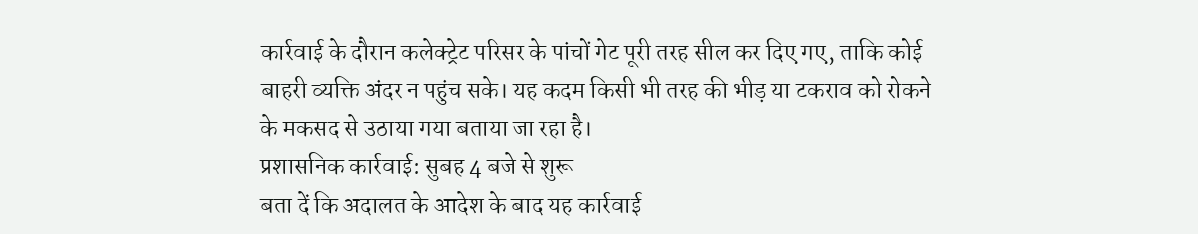कार्रवाई के दौरान कलेक्ट्रेट परिसर के पांचों गेट पूरी तरह सील कर दिए गए, ताकि कोई बाहरी व्यक्ति अंदर न पहुंच सके। यह कदम किसी भी तरह की भीड़ या टकराव को रोकने के मकसद से उठाया गया बताया जा रहा है।
प्रशासनिक कार्रवाई: सुबह 4 बजे से शुरू
बता दें कि अदालत के आदेश के बाद यह कार्रवाई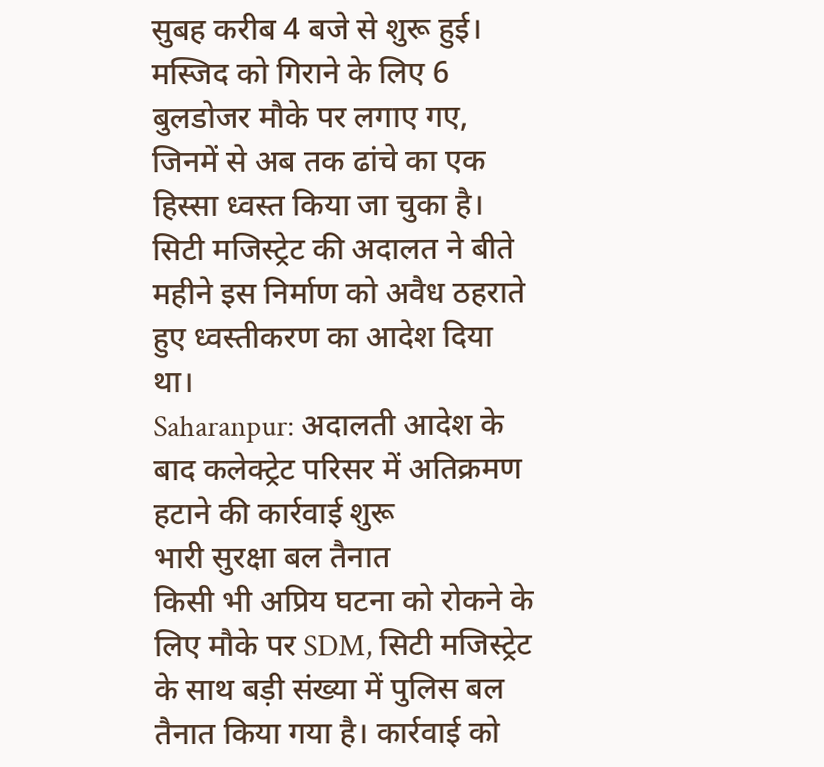सुबह करीब 4 बजे से शुरू हुई। मस्जिद को गिराने के लिए 6 बुलडोजर मौके पर लगाए गए, जिनमें से अब तक ढांचे का एक हिस्सा ध्वस्त किया जा चुका है। सिटी मजिस्ट्रेट की अदालत ने बीते महीने इस निर्माण को अवैध ठहराते हुए ध्वस्तीकरण का आदेश दिया था।
Saharanpur: अदालती आदेश के बाद कलेक्ट्रेट परिसर में अतिक्रमण हटाने की कार्रवाई शुरू
भारी सुरक्षा बल तैनात
किसी भी अप्रिय घटना को रोकने के लिए मौके पर SDM, सिटी मजिस्ट्रेट के साथ बड़ी संख्या में पुलिस बल तैनात किया गया है। कार्रवाई को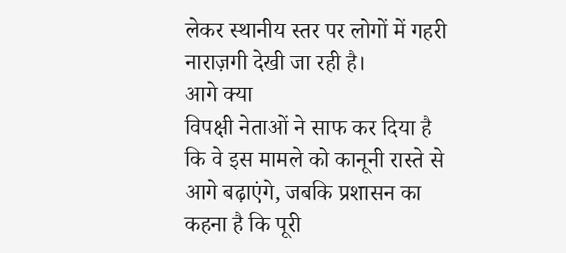लेकर स्थानीय स्तर पर लोगों में गहरी नाराज़गी देखी जा रही है।
आगे क्या
विपक्षी नेताओं ने साफ कर दिया है कि वे इस मामले को कानूनी रास्ते से आगे बढ़ाएंगे, जबकि प्रशासन का कहना है कि पूरी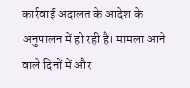कार्रवाई अदालत के आदेश के अनुपालन में हो रही है। मामला आने वाले दिनों में और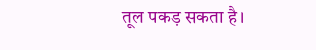तूल पकड़ सकता है।